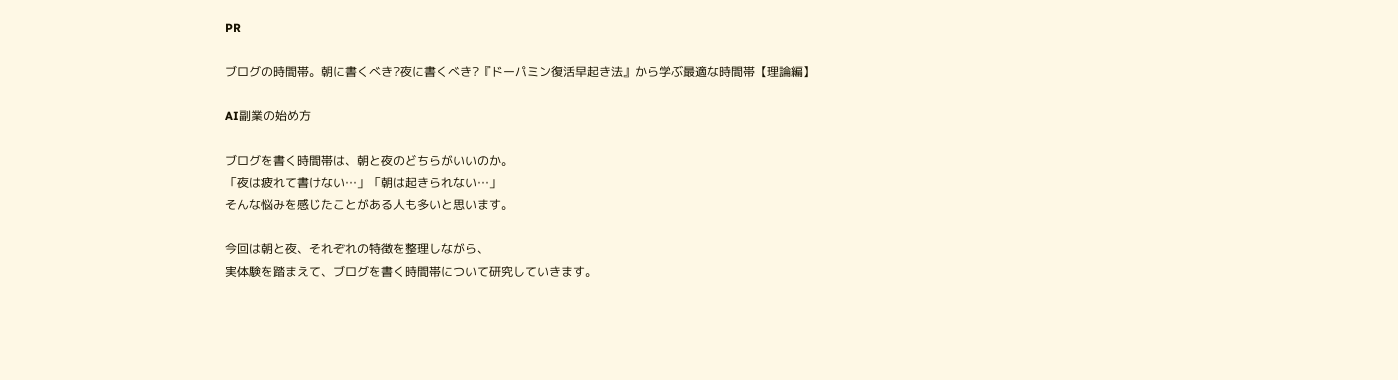PR

ブログの時間帯。朝に書くべき?夜に書くべき?『ドーパミン復活早起き法』から学ぶ最適な時間帯【理論編】

AI副業の始め方

ブログを書く時間帯は、朝と夜のどちらがいいのか。
「夜は疲れて書けない…」「朝は起きられない…」
そんな悩みを感じたことがある人も多いと思います。

今回は朝と夜、それぞれの特徴を整理しながら、
実体験を踏まえて、ブログを書く時間帯について研究していきます。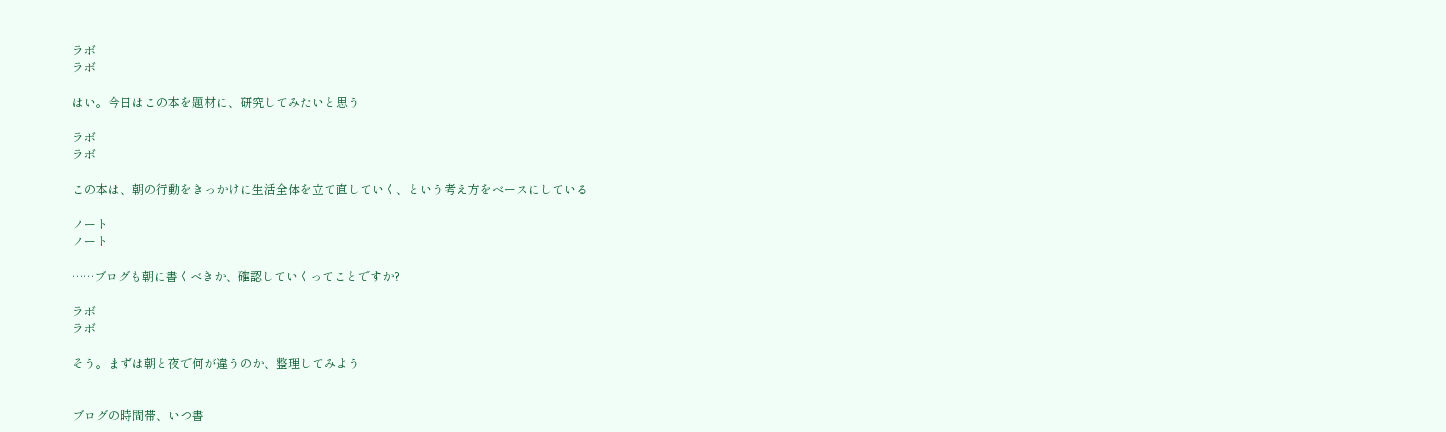ラボ
ラボ

はい。今日はこの本を題材に、研究してみたいと思う

ラボ
ラボ

この本は、朝の行動をきっかけに生活全体を立て直していく、という考え方をベースにしている

ノート
ノート

……ブログも朝に書くべきか、確認していくってことですか?

ラボ
ラボ

そう。まずは朝と夜で何が違うのか、整理してみよう


ブログの時間帯、いつ書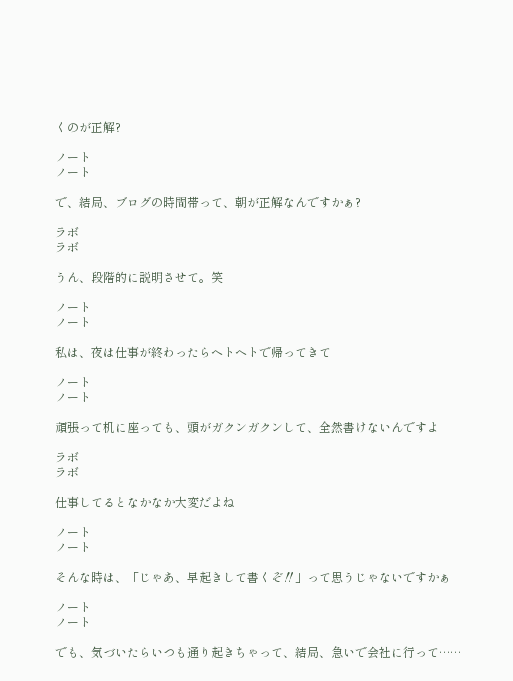くのが正解?

ノート
ノート

で、結局、ブログの時間帯って、朝が正解なんですかぁ?

ラボ
ラボ

うん、段階的に説明させて。笑

ノート
ノート

私は、夜は仕事が終わったらヘトヘトで帰ってきて

ノート
ノート

頑張って机に座っても、頭がガクンガクンして、全然書けないんですよ

ラボ
ラボ

仕事してるとなかなか大変だよね

ノート
ノート

そんな時は、「じゃあ、早起きして書くぞ‼」って思うじゃないですかぁ

ノート
ノート

でも、気づいたらいつも通り起きちゃって、結局、急いで会社に行って……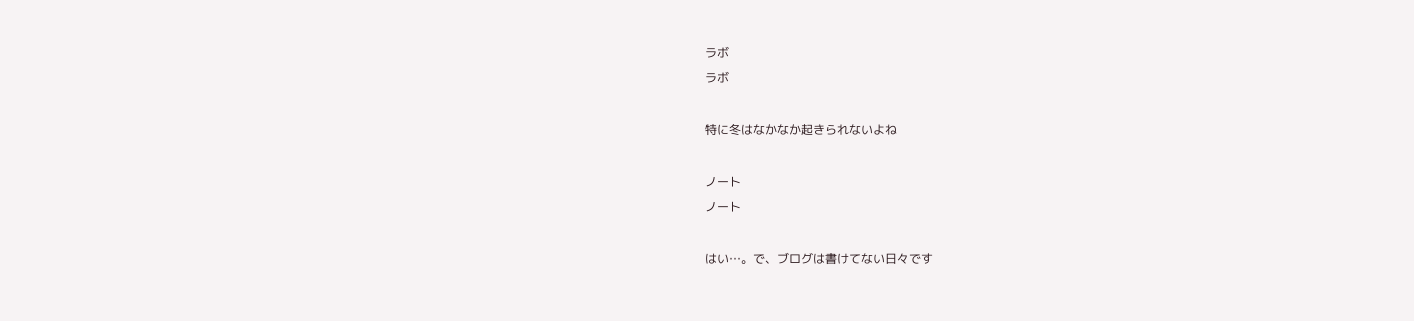ラボ
ラボ

特に冬はなかなか起きられないよね

ノート
ノート

はい…。で、ブログは書けてない日々です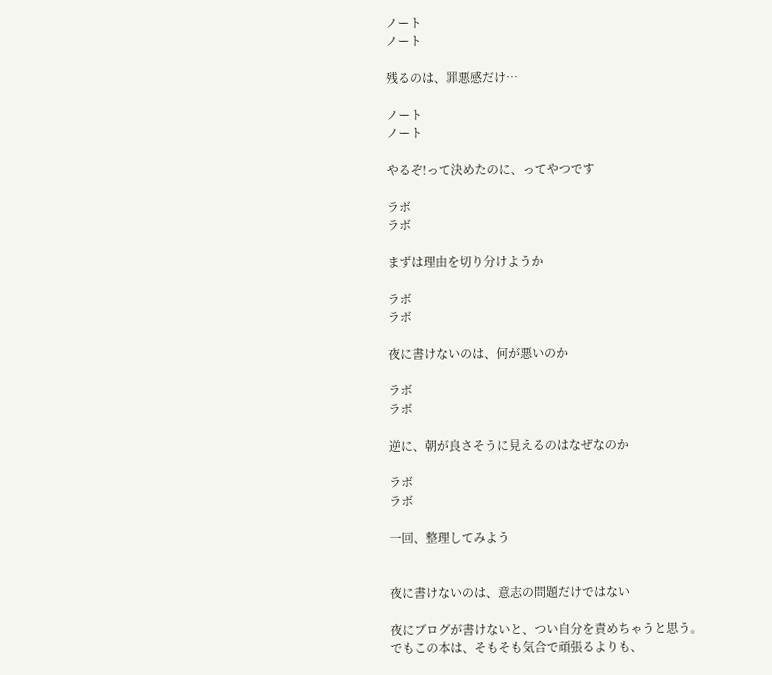ノート
ノート

残るのは、罪悪感だけ…

ノート
ノート

やるぞ!って決めたのに、ってやつです

ラボ
ラボ

まずは理由を切り分けようか

ラボ
ラボ

夜に書けないのは、何が悪いのか

ラボ
ラボ

逆に、朝が良さそうに見えるのはなぜなのか

ラボ
ラボ

一回、整理してみよう


夜に書けないのは、意志の問題だけではない

夜にブログが書けないと、つい自分を責めちゃうと思う。
でもこの本は、そもそも気合で頑張るよりも、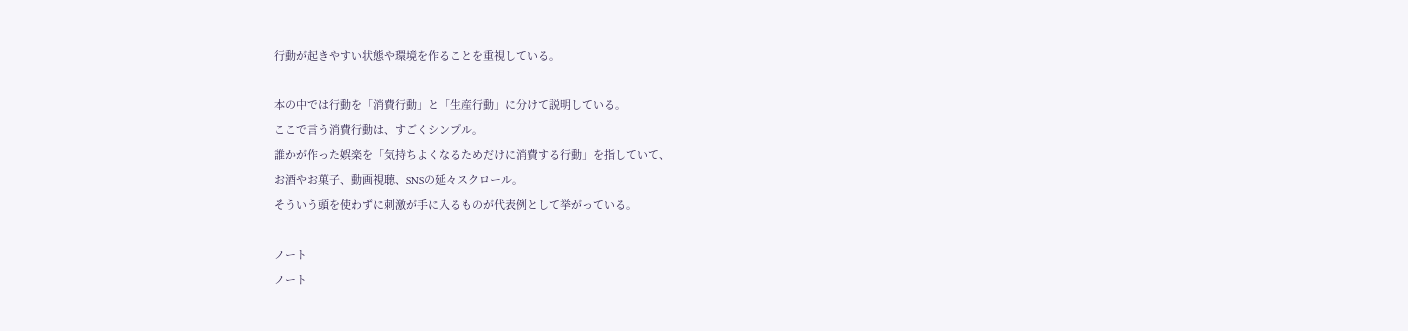行動が起きやすい状態や環境を作ることを重視している。

本の中では行動を「消費行動」と「生産行動」に分けて説明している。
ここで言う消費行動は、すごくシンプル。
誰かが作った娯楽を「気持ちよくなるためだけに消費する行動」を指していて、
お酒やお菓子、動画視聴、SNSの延々スクロール。
そういう頭を使わずに刺激が手に入るものが代表例として挙がっている。

ノート
ノート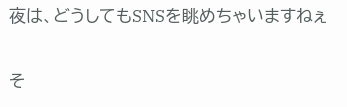夜は、どうしてもSNSを眺めちゃいますねぇ

そ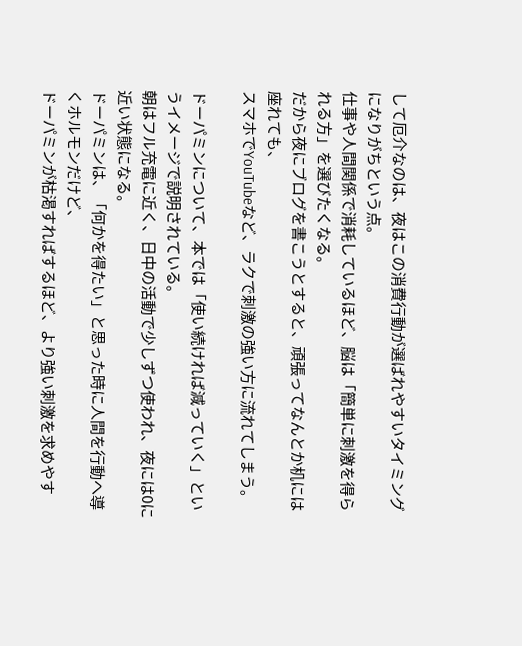して厄介なのは、夜はこの消費行動が選ばれやすいタイミングになりがちという点。
仕事や人間関係で消耗しているほど、脳は「簡単に刺激を得られる方」を選びたくなる。
だから夜にブログを書こうとすると、頑張ってなんとか机には座れても、
スマホでYouTubeなど、ラクで刺激の強い方に流れてしまう。

ドーパミンについて、本では「使い続ければ減っていく」というイメージで説明されている。
朝はフル充電に近く、日中の活動で少しずつ使われ、夜には0に近い状態になる。
ドーパミンは、「何かを得たい」と思った時に人間を行動へ導くホルモンだけど、
ドーパミンが枯渇すればするほど、より強い刺激を求めやす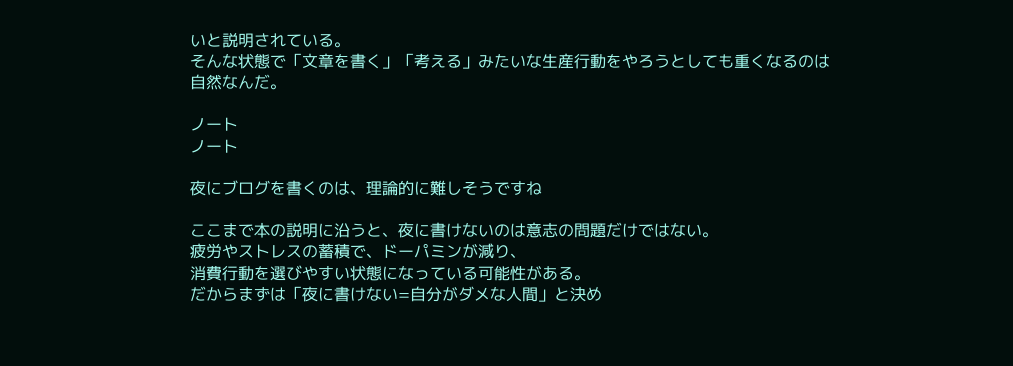いと説明されている。
そんな状態で「文章を書く」「考える」みたいな生産行動をやろうとしても重くなるのは
自然なんだ。

ノート
ノート

夜にブログを書くのは、理論的に難しそうですね

ここまで本の説明に沿うと、夜に書けないのは意志の問題だけではない。
疲労やストレスの蓄積で、ドーパミンが減り、
消費行動を選びやすい状態になっている可能性がある。
だからまずは「夜に書けない=自分がダメな人間」と決め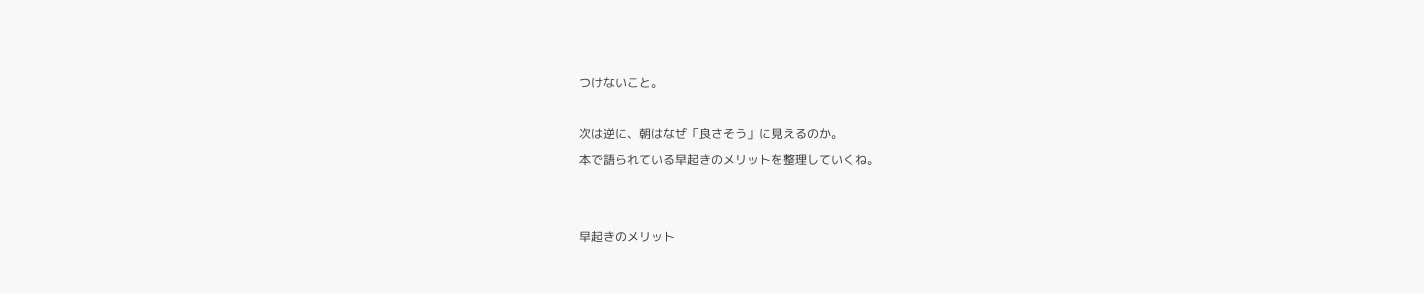つけないこと。

次は逆に、朝はなぜ「良さそう」に見えるのか。
本で語られている早起きのメリットを整理していくね。


早起きのメリット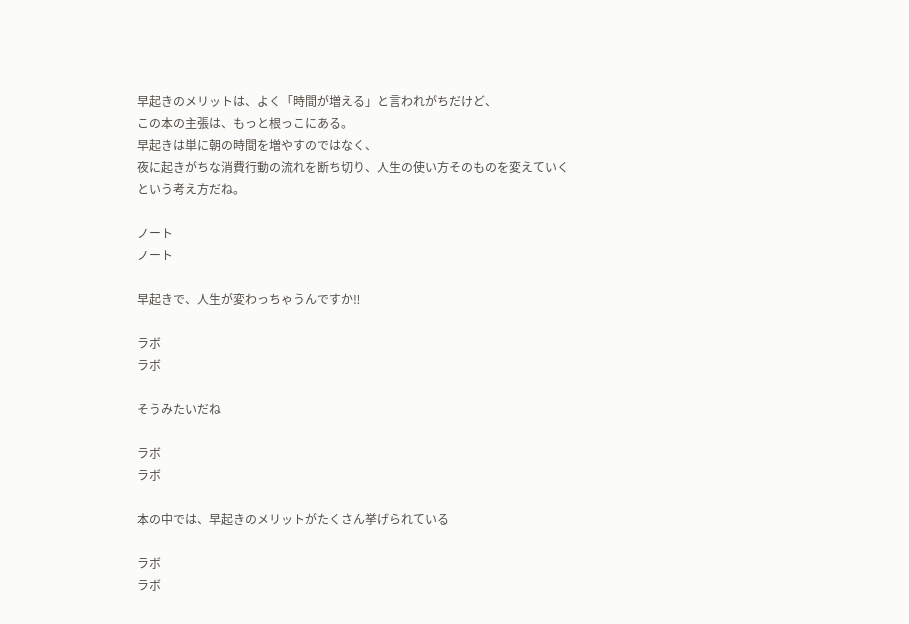早起きのメリットは、よく「時間が増える」と言われがちだけど、
この本の主張は、もっと根っこにある。
早起きは単に朝の時間を増やすのではなく、
夜に起きがちな消費行動の流れを断ち切り、人生の使い方そのものを変えていく
という考え方だね。

ノート
ノート

早起きで、人生が変わっちゃうんですか‼

ラボ
ラボ

そうみたいだね

ラボ
ラボ

本の中では、早起きのメリットがたくさん挙げられている

ラボ
ラボ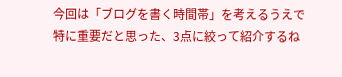今回は「ブログを書く時間帯」を考えるうえで特に重要だと思った、3点に絞って紹介するね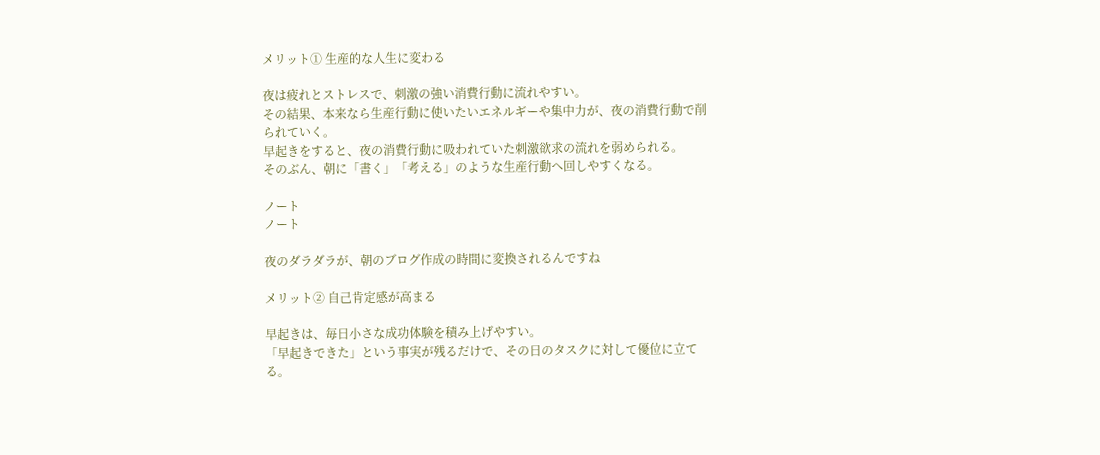メリット① 生産的な人生に変わる

夜は疲れとストレスで、刺激の強い消費行動に流れやすい。
その結果、本来なら生産行動に使いたいエネルギーや集中力が、夜の消費行動で削られていく。
早起きをすると、夜の消費行動に吸われていた刺激欲求の流れを弱められる。
そのぶん、朝に「書く」「考える」のような生産行動へ回しやすくなる。

ノート
ノート

夜のダラダラが、朝のブログ作成の時間に変換されるんですね

メリット② 自己肯定感が高まる

早起きは、毎日小さな成功体験を積み上げやすい。
「早起きできた」という事実が残るだけで、その日のタスクに対して優位に立てる。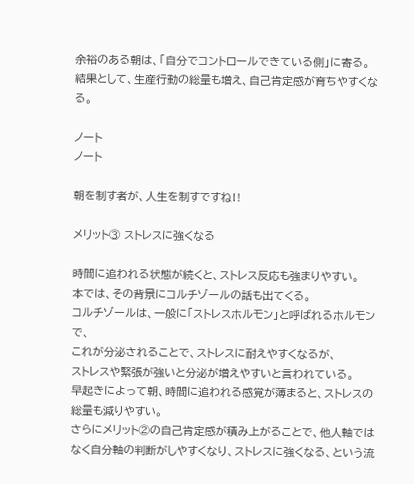余裕のある朝は、「自分でコントロールできている側」に寄る。
結果として、生産行動の総量も増え、自己肯定感が育ちやすくなる。

ノート
ノート

朝を制す者が、人生を制すですね‼

メリット③ ストレスに強くなる

時間に追われる状態が続くと、ストレス反応も強まりやすい。
本では、その背景にコルチゾールの話も出てくる。
コルチゾールは、一般に「ストレスホルモン」と呼ばれるホルモンで、
これが分泌されることで、ストレスに耐えやすくなるが、
ストレスや緊張が強いと分泌が増えやすいと言われている。
早起きによって朝、時間に追われる感覚が薄まると、ストレスの総量も減りやすい。
さらにメリット②の自己肯定感が積み上がることで、他人軸ではなく自分軸の判断がしやすくなり、ストレスに強くなる、という流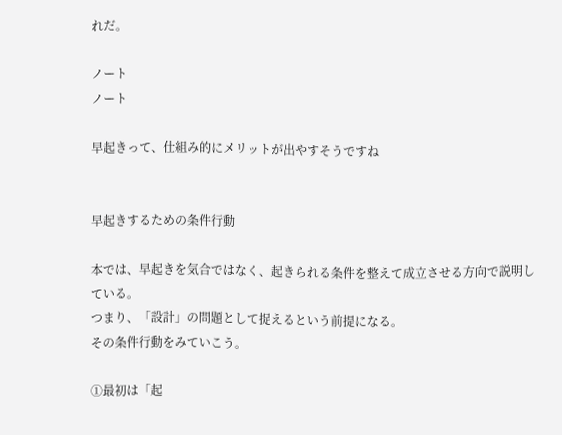れだ。

ノート
ノート

早起きって、仕組み的にメリットが出やすそうですね


早起きするための条件行動

本では、早起きを気合ではなく、起きられる条件を整えて成立させる方向で説明している。
つまり、「設計」の問題として捉えるという前提になる。
その条件行動をみていこう。

①最初は「起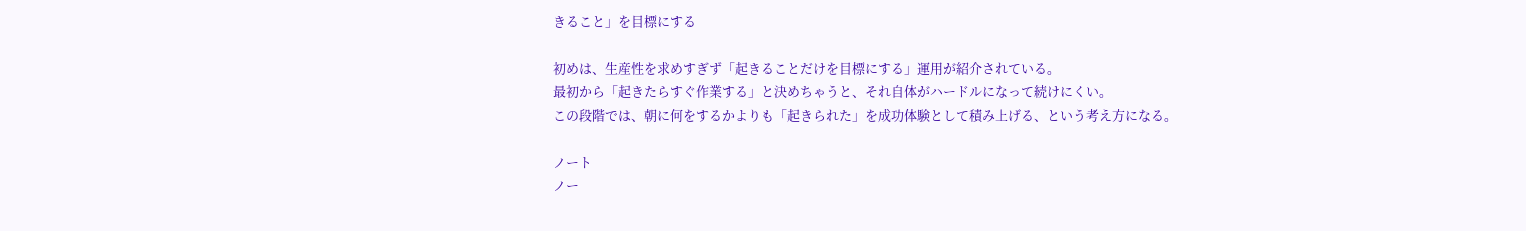きること」を目標にする

初めは、生産性を求めすぎず「起きることだけを目標にする」運用が紹介されている。
最初から「起きたらすぐ作業する」と決めちゃうと、それ自体がハードルになって続けにくい。
この段階では、朝に何をするかよりも「起きられた」を成功体験として積み上げる、という考え方になる。

ノート
ノー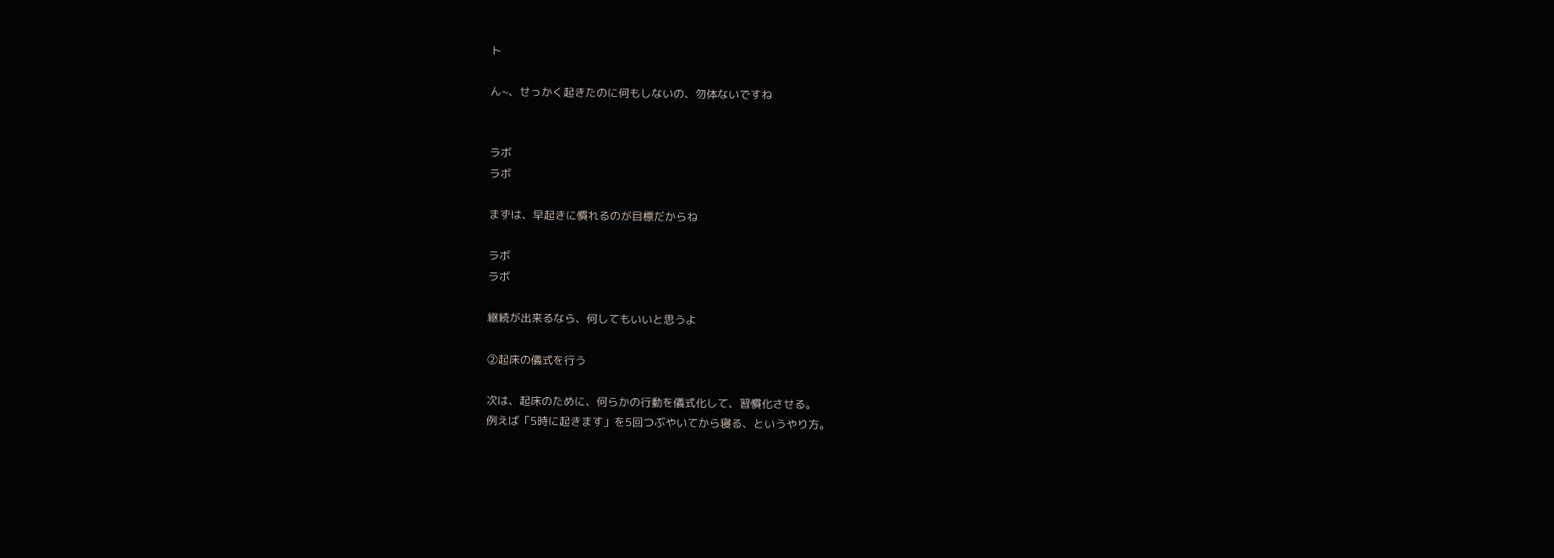ト

ん~、せっかく起きたのに何もしないの、勿体ないですね


ラボ
ラボ

まずは、早起きに慣れるのが目標だからね

ラボ
ラボ

継続が出来るなら、何してもいいと思うよ

②起床の儀式を行う

次は、起床のために、何らかの行動を儀式化して、習慣化させる。
例えば「5時に起きます」を5回つぶやいてから寝る、というやり方。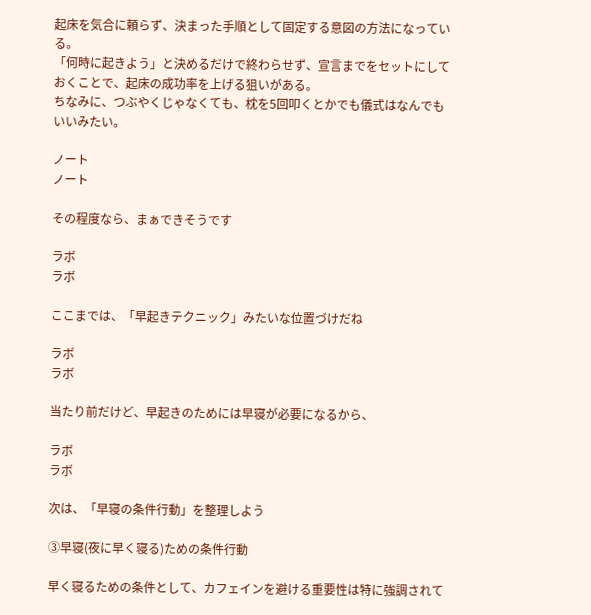起床を気合に頼らず、決まった手順として固定する意図の方法になっている。
「何時に起きよう」と決めるだけで終わらせず、宣言までをセットにしておくことで、起床の成功率を上げる狙いがある。
ちなみに、つぶやくじゃなくても、枕を5回叩くとかでも儀式はなんでもいいみたい。

ノート
ノート

その程度なら、まぁできそうです

ラボ
ラボ

ここまでは、「早起きテクニック」みたいな位置づけだね

ラボ
ラボ

当たり前だけど、早起きのためには早寝が必要になるから、

ラボ
ラボ

次は、「早寝の条件行動」を整理しよう

③早寝(夜に早く寝る)ための条件行動

早く寝るための条件として、カフェインを避ける重要性は特に強調されて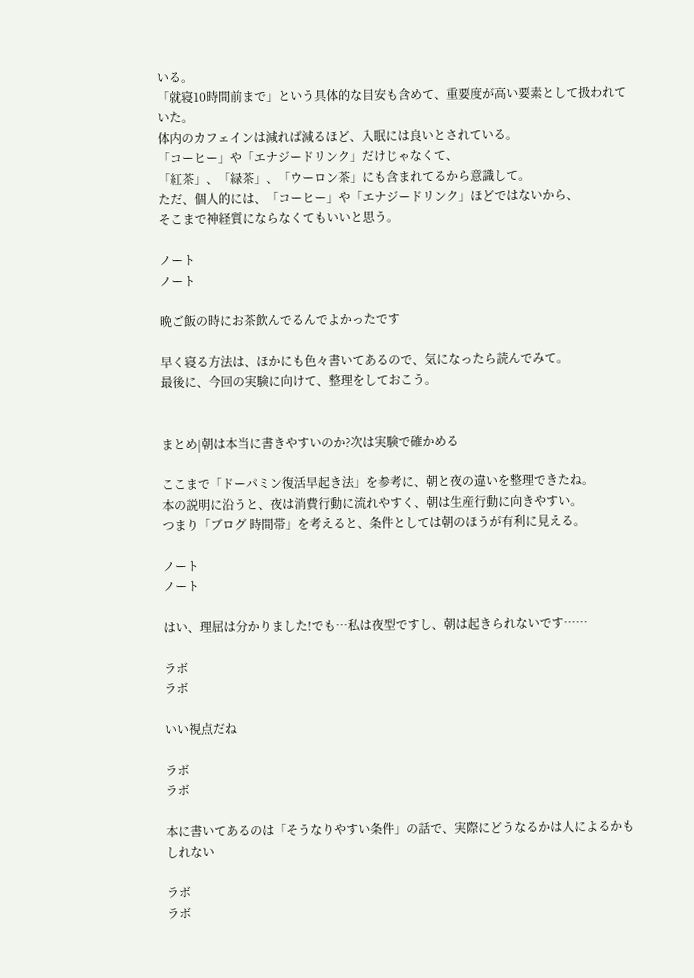いる。
「就寝10時間前まで」という具体的な目安も含めて、重要度が高い要素として扱われていた。
体内のカフェインは減れば減るほど、入眠には良いとされている。
「コーヒー」や「エナジードリンク」だけじゃなくて、
「紅茶」、「緑茶」、「ウーロン茶」にも含まれてるから意識して。
ただ、個人的には、「コーヒー」や「エナジードリンク」ほどではないから、
そこまで神経質にならなくてもいいと思う。

ノート
ノート

晩ご飯の時にお茶飲んでるんでよかったです

早く寝る方法は、ほかにも色々書いてあるので、気になったら読んでみて。
最後に、今回の実験に向けて、整理をしておこう。


まとめ|朝は本当に書きやすいのか?次は実験で確かめる

ここまで「ドーパミン復活早起き法」を参考に、朝と夜の違いを整理できたね。
本の説明に沿うと、夜は消費行動に流れやすく、朝は生産行動に向きやすい。
つまり「ブログ 時間帯」を考えると、条件としては朝のほうが有利に見える。

ノート
ノート

はい、理屈は分かりました!でも…私は夜型ですし、朝は起きられないです……

ラボ
ラボ

いい視点だね

ラボ
ラボ

本に書いてあるのは「そうなりやすい条件」の話で、実際にどうなるかは人によるかもしれない

ラボ
ラボ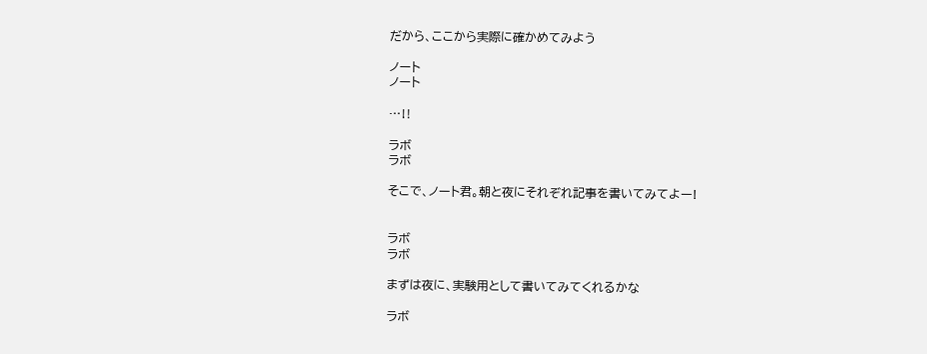だから、ここから実際に確かめてみよう

ノート
ノート

…‼

ラボ
ラボ

そこで、ノート君。朝と夜にそれぞれ記事を書いてみてよー!


ラボ
ラボ

まずは夜に、実験用として書いてみてくれるかな

ラボ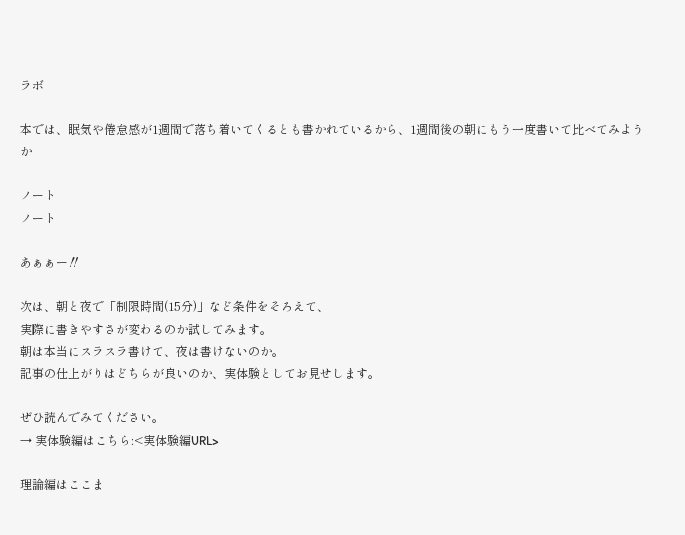ラボ

本では、眠気や倦怠感が1週間で落ち着いてくるとも書かれているから、1週間後の朝にもう一度書いて比べてみようか

ノート
ノート

あぁぁー‼

次は、朝と夜で「制限時間(15分)」など条件をそろえて、
実際に書きやすさが変わるのか試してみます。
朝は本当にスラスラ書けて、夜は書けないのか。
記事の仕上がりはどちらが良いのか、実体験としてお見せします。

ぜひ読んでみてください。
→ 実体験編はこちら:<実体験編URL>

理論編はここま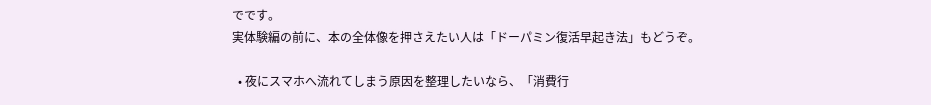でです。
実体験編の前に、本の全体像を押さえたい人は「ドーパミン復活早起き法」もどうぞ。

  • 夜にスマホへ流れてしまう原因を整理したいなら、「消費行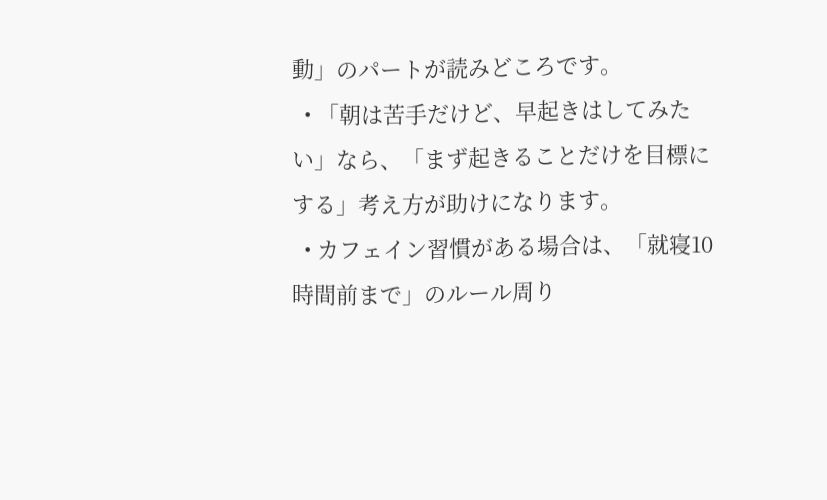動」のパートが読みどころです。
  • 「朝は苦手だけど、早起きはしてみたい」なら、「まず起きることだけを目標にする」考え方が助けになります。
  • カフェイン習慣がある場合は、「就寝10時間前まで」のルール周り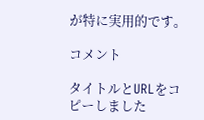が特に実用的です。

コメント

タイトルとURLをコピーしました